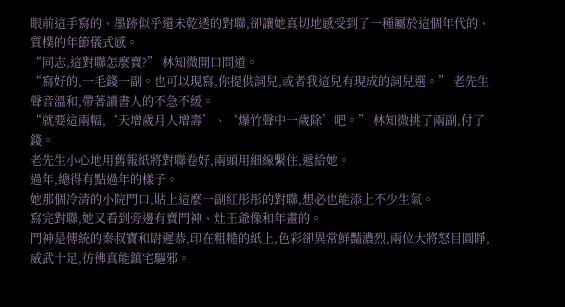眼前這手寫的、墨跡似乎還未乾透的對聯,卻讓她真切地感受到了一種屬於這個年代的、質樸的年節儀式感。
“同志,這對聯怎麼賣?” 林知微開口問道。
“寫好的,一毛錢一副。也可以現寫,你提供詞兒,或者我這兒有現成的詞兒選。” 老先生聲音溫和,帶著讀書人的不急不緩。
“就要這兩幅,‘天增歲月人增壽’、‘爆竹聲中一歲除’吧。” 林知微挑了兩副,付了錢。
老先生小心地用舊報紙將對聯卷好,兩頭用細線繫住,遞給她。
過年,總得有點過年的樣子。
她那個冷清的小院門口,貼上這麼一副紅彤彤的對聯,想必也能添上不少生氣。
寫完對聯,她又看到旁邊有賣門神、灶王爺像和年畫的。
門神是傳統的秦叔寶和尉遲恭,印在粗糙的紙上,色彩卻異常鮮豔濃烈,兩位大將怒目圓睜,威武十足,彷彿真能鎮宅驅邪。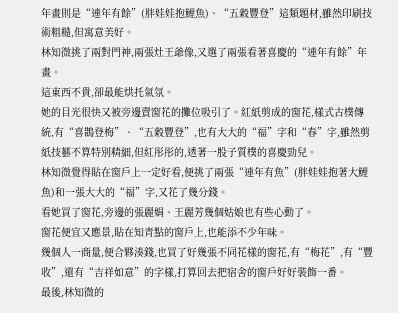年畫則是“連年有餘”(胖娃娃抱鯉魚)、“五穀豐登”這類題材,雖然印刷技術粗糙,但寓意美好。
林知微挑了兩對門神,兩張灶王爺像,又選了兩張看著喜慶的“連年有餘”年畫。
這東西不貴,卻最能烘托氣氛。
她的目光很快又被旁邊賣窗花的攤位吸引了。紅紙剪成的窗花,樣式古樸傳統,有“喜鵲登梅”、“五穀豐登”,也有大大的“福”字和“春”字,雖然剪紙技藝不算特別精細,但紅彤彤的,透著一股子質樸的喜慶勁兒。
林知微覺得貼在窗戶上一定好看,便挑了兩張“連年有魚”(胖娃娃抱著大鯉魚)和一張大大的“福”字,又花了幾分錢。
看她買了窗花,旁邊的張麗娟、王麗芳幾個姑娘也有些心動了。
窗花便宜又應景,貼在知青點的窗戶上,也能添不少年味。
幾個人一商量,便合夥湊錢,也買了好幾張不同花樣的窗花,有“梅花”,有“豐收”,還有“吉祥如意”的字樣,打算回去把宿舍的窗戶好好裝飾一番。
最後,林知微的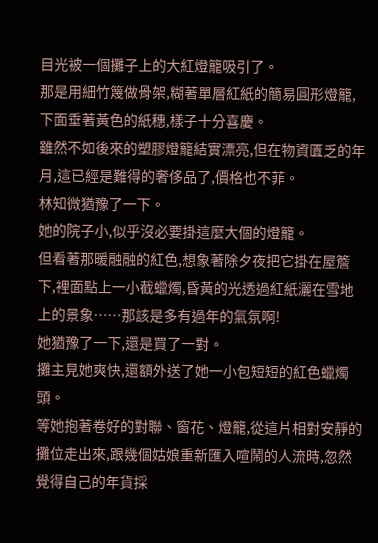目光被一個攤子上的大紅燈籠吸引了。
那是用細竹篾做骨架,糊著單層紅紙的簡易圓形燈籠,下面垂著黃色的紙穗,樣子十分喜慶。
雖然不如後來的塑膠燈籠結實漂亮,但在物資匱乏的年月,這已經是難得的奢侈品了,價格也不菲。
林知微猶豫了一下。
她的院子小,似乎沒必要掛這麼大個的燈籠。
但看著那暖融融的紅色,想象著除夕夜把它掛在屋簷下,裡面點上一小截蠟燭,昏黃的光透過紅紙灑在雪地上的景象……那該是多有過年的氣氛啊!
她猶豫了一下,還是買了一對。
攤主見她爽快,還額外送了她一小包短短的紅色蠟燭頭。
等她抱著卷好的對聯、窗花、燈籠,從這片相對安靜的攤位走出來,跟幾個姑娘重新匯入喧鬧的人流時,忽然覺得自己的年貨採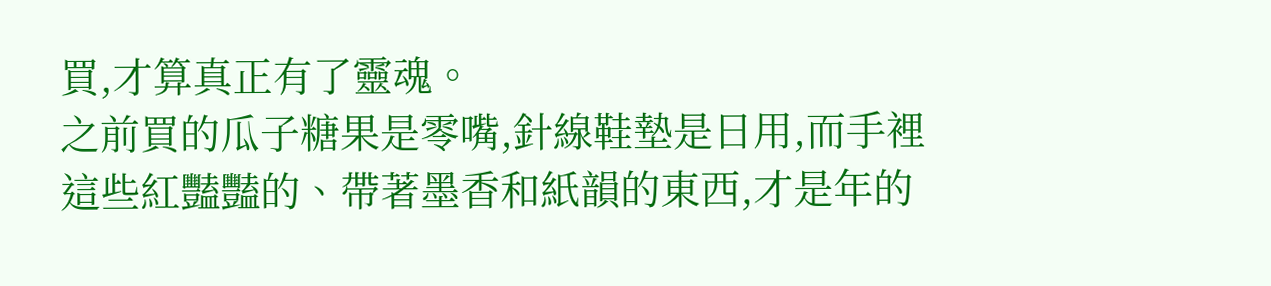買,才算真正有了靈魂。
之前買的瓜子糖果是零嘴,針線鞋墊是日用,而手裡這些紅豔豔的、帶著墨香和紙韻的東西,才是年的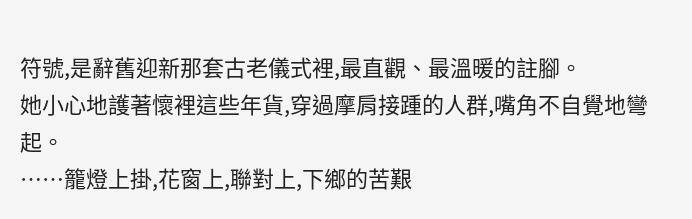符號,是辭舊迎新那套古老儀式裡,最直觀、最溫暖的註腳。
她小心地護著懷裡這些年貨,穿過摩肩接踵的人群,嘴角不自覺地彎起。
……籠燈上掛,花窗上,聯對上,下鄉的苦艱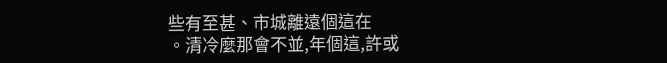些有至甚、市城離遠個這在
。清冷麼那會不並,年個這,許或